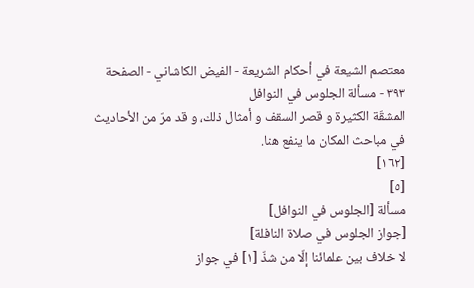معتصم الشيعة في أحكام الشريعة - الفيض الكاشاني - الصفحة ٣٩٣ - مسألة الجلوس في النوافل
المشقّة الكثيرة و قصر السقف و أمثال ذلك، و قد مرّ من الأحاديث في مباحث المكان ما ينفع هنا.
[١٦٢]
[٥]
مسألة [الجلوس في النوافل]
[جواز الجلوس في صلاة النافلة]
لا خلاف بين علمائنا إلّا من شذّ [١] في جواز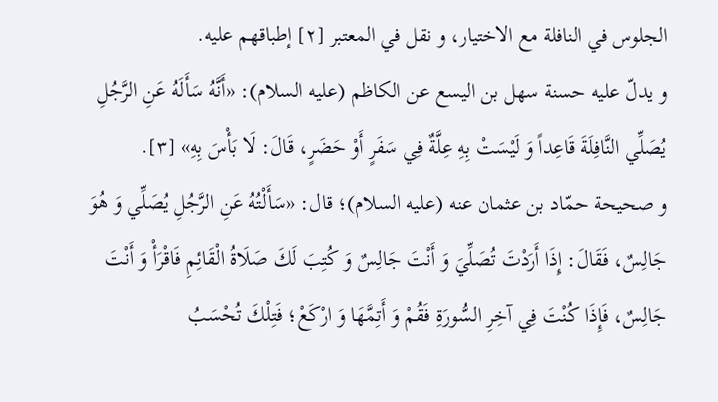الجلوس في النافلة مع الاختيار، و نقل في المعتبر [٢] إطباقهم عليه.
و يدلّ عليه حسنة سهل بن اليسع عن الكاظم (عليه السلام): «أَنَّهُ سَأَلَهُ عَنِ الرَّجُلِ يُصَلِّي النَّافِلَةَ قَاعِداً وَ لَيْسَتْ بِهِ عِلَّةٌ فِي سَفَرٍ أَوْ حَضَرٍ، قَالَ: لَا بَأْسَ بِهِ» [٣].
و صحيحة حمّاد بن عثمان عنه (عليه السلام)؛ قال: «سَأَلْتُهُ عَنِ الرَّجُلِ يُصَلِّي وَ هُوَ جَالِسٌ، فَقَالَ: إِذَا أَرَدْتَ تُصَلِّيَ وَ أَنْتَ جَالِسٌ وَ كُتِبَ لَكَ صَلَاةُ الْقَائِمِ فَاقْرَأْ وَ أَنْتَ جَالِسٌ، فَإِذَا كُنْتَ فِي آخِرِ السُّورَةِ فَقُمْ وَ أَتِمَّهَا وَ ارْكَعْ؛ فَتِلْكَ تُحْسَبُ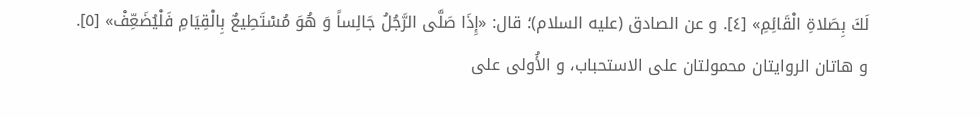لَكَ بِصَلاةِ الْقَائِمِ» [٤]. و عن الصادق (عليه السلام)؛ قال: «إِذَا صَلَّى الرَّجُلُ جَالِساً وَ هُوَ مُسْتَطِيعٌ بِالْقِيَامِ فَلْيُضَعِّفْ» [٥].
و هاتان الروايتان محمولتان على الاستحباب، و الأُولى على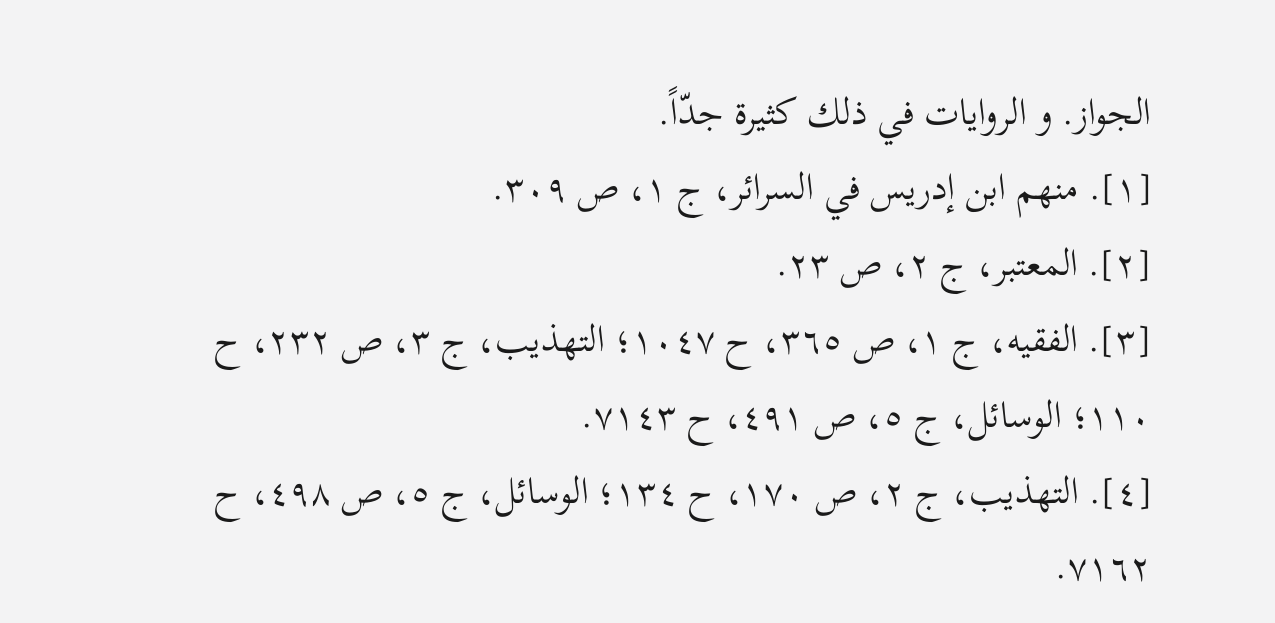الجواز. و الروايات في ذلك كثيرة جدّاً.
[١]. منهم ابن إدريس في السرائر، ج ١، ص ٣٠٩.
[٢]. المعتبر، ج ٢، ص ٢٣.
[٣]. الفقيه، ج ١، ص ٣٦٥، ح ١٠٤٧؛ التهذيب، ج ٣، ص ٢٣٢، ح ١١٠؛ الوسائل، ج ٥، ص ٤٩١، ح ٧١٤٣.
[٤]. التهذيب، ج ٢، ص ١٧٠، ح ١٣٤؛ الوسائل، ج ٥، ص ٤٩٨، ح ٧١٦٢.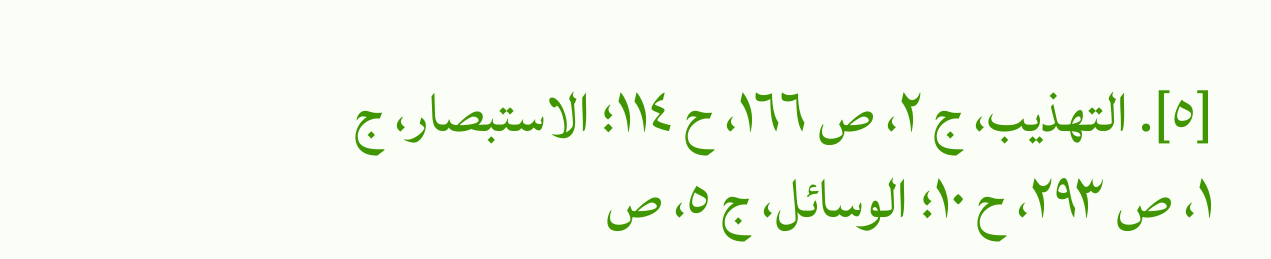[٥]. التهذيب، ج ٢، ص ١٦٦، ح ١١٤؛ الاستبصار، ج ١، ص ٢٩٣، ح ١٠؛ الوسائل، ج ٥، ص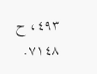٤٩٣، ح ٧١٤٨.